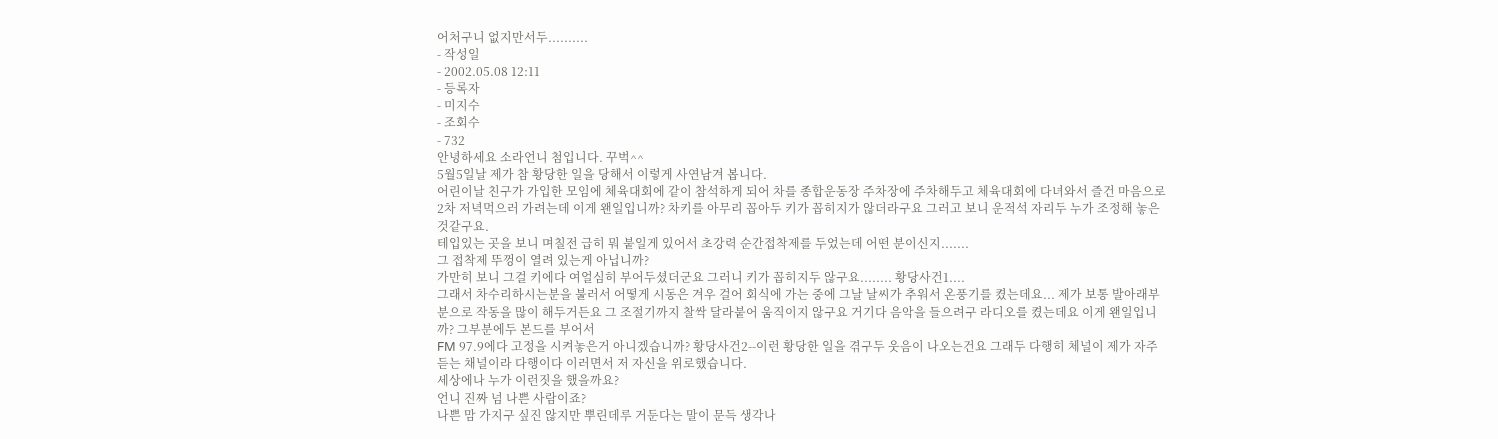어처구니 없지만서두..........
- 작성일
- 2002.05.08 12:11
- 등록자
- 미지수
- 조회수
- 732
안녕하세요 소라언니 첨입니다. 꾸벅^^
5월5일날 제가 참 황당한 일을 당해서 이렇게 사연남겨 봅니다.
어린이날 친구가 가입한 모임에 체육대회에 같이 참석하게 되어 차를 종합운동장 주차장에 주차해두고 체육대회에 다녀와서 즐건 마음으로 2차 저녁먹으러 가려는데 이게 왠일입니까? 차키를 아무리 꼽아두 키가 꼽히지가 않더라구요 그러고 보니 운적석 자리두 누가 조정해 놓은것같구요.
테입있는 곳을 보니 며칠전 급히 뭐 붙일게 있어서 초강력 순간접착제를 두었는데 어떤 분이신지.......
그 접착제 뚜껑이 열려 있는게 아닙니까?
가만히 보니 그걸 키에다 여얼심히 부어두셨더군요 그러니 키가 꼽히지두 않구요........ 황당사건1....
그래서 차수리하시는분을 불러서 어떻게 시동은 겨우 걸어 회식에 가는 중에 그날 날씨가 추워서 온풍기를 켰는데요... 제가 보통 발아래부분으로 작동을 많이 해두거든요 그 조절기까지 찰싹 달라붙어 움직이지 않구요 거기다 음악을 들으려구 라디오를 켰는데요 이게 왠일입니까? 그부분에두 본드를 부어서
FM 97.9에다 고정을 시켜놓은거 아니겠습니까? 황당사건2--이런 황당한 일을 겪구두 웃음이 나오는건요 그래두 다행히 체널이 제가 자주 듣는 채널이라 다행이다 이러면서 저 자신을 위로했습니다.
세상에나 누가 이런짓을 했을까요?
언니 진짜 넘 나쁜 사람이죠?
나쁜 맘 가지구 싶진 않지만 뿌린데루 거둔다는 말이 문득 생각나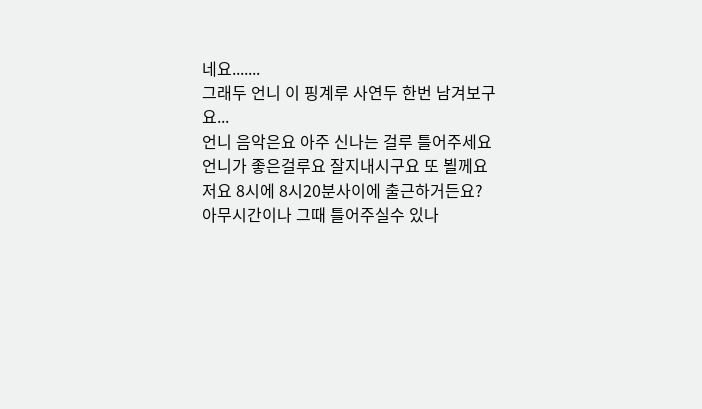네요.......
그래두 언니 이 핑계루 사연두 한번 남겨보구요...
언니 음악은요 아주 신나는 걸루 틀어주세요
언니가 좋은걸루요 잘지내시구요 또 뵐께요
저요 8시에 8시20분사이에 출근하거든요?
아무시간이나 그때 틀어주실수 있나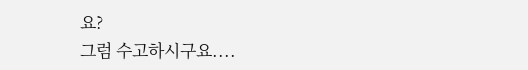요?
그럼 수고하시구요....